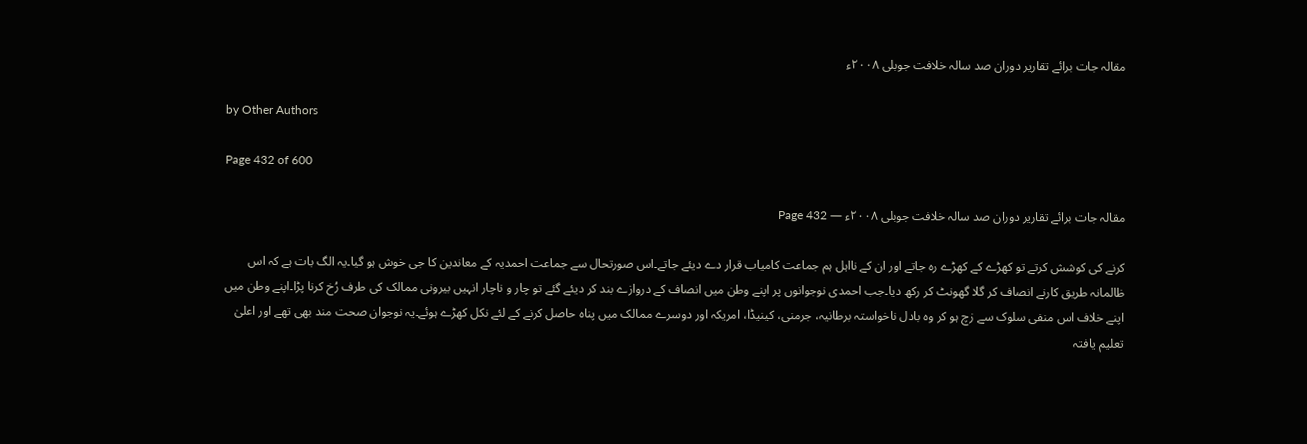مقالہ جات برائے تقاریر دوران صد سالہ خلافت جوبلی ۲۰۰۸ء

by Other Authors

Page 432 of 600

مقالہ جات برائے تقاریر دوران صد سالہ خلافت جوبلی ۲۰۰۸ء — Page 432

کرنے کی کوشش کرتے تو کھڑے کے کھڑے رہ جاتے اور ان کے نااہل ہم جماعت کامیاب قرار دے دیئے جاتے۔اس صورتحال سے جماعت احمدیہ کے معاندین کا جی خوش ہو گیا۔یہ الگ بات ہے کہ اس ظالمانہ طریق کارنے انصاف کر گلا گھونٹ کر رکھ دیا۔جب احمدی نوجوانوں پر اپنے وطن میں انصاف کے دروازے بند کر دیئے گئے تو چار و ناچار انہیں بیرونی ممالک کی طرف رُخ کرنا پڑا۔اپنے وطن میں اپنے خلاف اس منفی سلوک سے زچ ہو کر وہ بادل ناخواستہ برطانیہ، جرمنی، کینیڈا، امریکہ اور دوسرے ممالک میں پناہ حاصل کرنے کے لئے نکل کھڑے ہوئے۔یہ نوجوان صحت مند بھی تھے اور اعلیٰ تعلیم یافتہ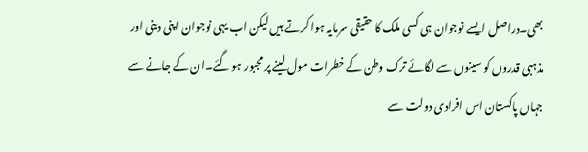بھی۔دراصل ایسے نوجوان ہی کسی ملک کا حقیقی سرمایہ ہوا کرتے ہیں لیکن اب یہی نوجوان اپنی دینی اور مذہبی قدروں کو سینوں سے لگائے ترک وطن کے خطرات مول لینے پر مجبور ہو گئے۔ان کے جانے سے جہاں پاکستان اس افرادی دولت سے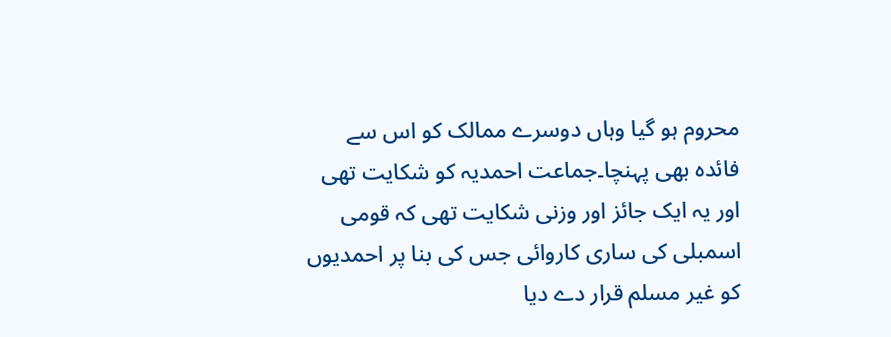محروم ہو گیا وہاں دوسرے ممالک کو اس سے فائدہ بھی پہنچا۔جماعت احمدیہ کو شکایت تھی اور یہ ایک جائز اور وزنی شکایت تھی کہ قومی اسمبلی کی ساری کاروائی جس کی بنا پر احمدیوں کو غیر مسلم قرار دے دیا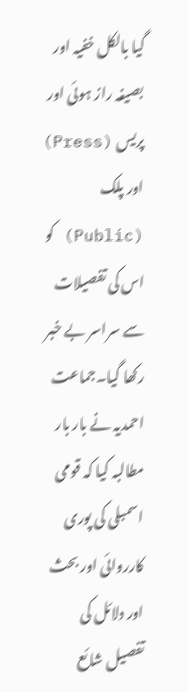گیا بالکل خفیہ اور بصیغہ راز ہوئی اور پریس (Press) اور پلک (Public) کو اس کی تفصیلات سے سراسر بے خبر رکھا گیا۔جماعت احمدیہ نے بار بار مطالبہ کیا کہ قومی اسمبلی کی پوری کارروائی اور بحث اور دلائل کی تفصیل شائع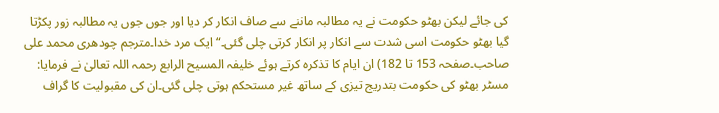کی جائے لیکن بھٹو حکومت نے یہ مطالبہ ماننے سے صاف انکار کر دیا اور جوں جوں یہ مطالبہ زور پکڑتا گیا بھٹو حکومت اسی شدت سے انکار پر انکار کرتی چلی گئی۔“ ایک مرد خدا۔مترجم چودھری محمد علی صاحب۔صفحہ 153 تا 182) ان ایام کا تذکرہ کرتے ہوئے خلیفہ المسیح الرابع رحمہ اللہ تعالیٰ نے فرمایا: مسٹر بھٹو کی حکومت بتدریج تیزی کے ساتھ غیر مستحکم ہوتی چلی گئی۔ان کی مقبولیت کا گراف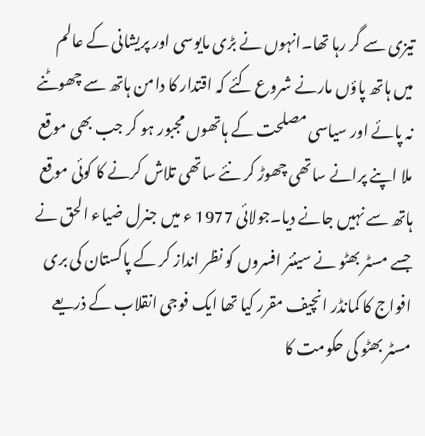تیزی سے گر رہا تھا۔انہوں نے بڑی مایوسی اور پریشانی کے عالم میں ہاتھ پاؤں مارنے شروع کئے کہ اقتدار کا دامن ہاتھ سے چھوٹنے نہ پائے اور سیاسی مصلحت کے ہاتھوں مجبور ہو کر جب بھی موقع ملا اپنے پرانے ساتھی چھوڑ کر نئے ساتھی تلاش کرنے کا کوئی موقع ہاتھ سے نہیں جانے دیا۔جولائی 1977 ء میں جنرل ضیاء الحق نے جسے مسٹر بھٹو نے سینئر افسروں کو نظر انداز کر کے پاکستان کی بری افواج کا کمانڈر انچیف مقرر کیا تھا ایک فوجی انقلاب کے ذریعے مسٹر بھٹو کی حکومت کا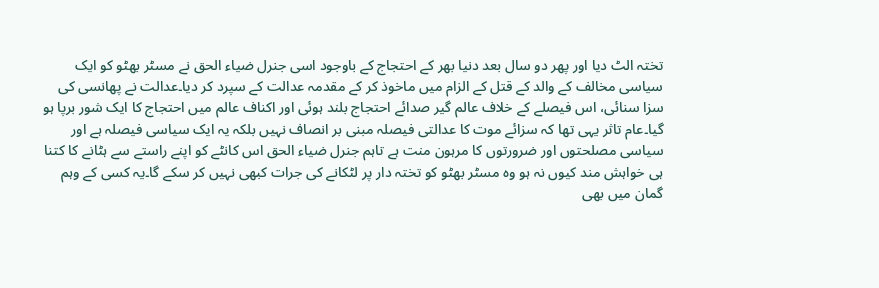تختہ الٹ دیا اور پھر دو سال بعد دنیا بھر کے احتجاج کے باوجود اسی جنرل ضیاء الحق نے مسٹر بھٹو کو ایک سیاسی مخالف کے والد کے قتل کے الزام میں ماخوذ کر کے مقدمہ عدالت کے سپرد کر دیا۔عدالت نے پھانسی کی سزا سنائی، اس فیصلے کے خلاف عالم گیر صدائے احتجاج بلند ہوئی اور اکناف عالم میں احتجاج کا ایک شور برپا ہو گیا۔عام تاثر یہی تھا کہ سزائے موت کا عدالتی فیصلہ مبنی بر انصاف نہیں بلکہ یہ ایک سیاسی فیصلہ ہے اور سیاسی مصلحتوں اور ضرورتوں کا مرہون منت ہے تاہم جنرل ضیاء الحق اس کانٹے کو اپنے راستے سے ہٹانے کا کتنا ہی خواہش مند کیوں نہ ہو وہ مسٹر بھٹو کو تختہ دار پر لٹکانے کی جرات کبھی نہیں کر سکے گا۔یہ کسی کے وہم گمان میں بھی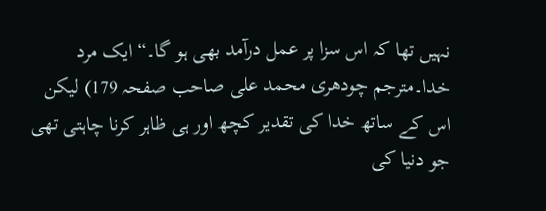نہیں تھا کہ اس سزا پر عمل درآمد بھی ہو گا۔“ ایک مرد خدا۔مترجم چودھری محمد علی صاحب صفحہ 179) لیکن اس کے ساتھ خدا کی تقدیر کچھ اور ہی ظاہر کرنا چاہتی تھی جو دنیا کی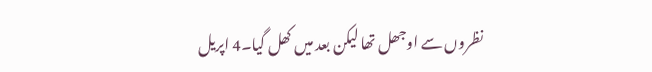نظروں سے اوجھل تھا لیکن بعد میں کھل گیا۔4 اپریل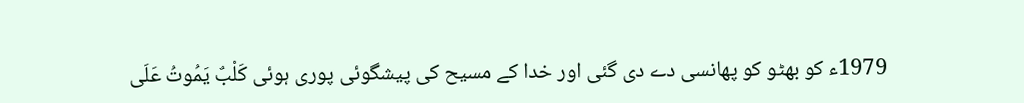1979ء کو بھٹو کو پھانسی دے دی گئی اور خدا کے مسیح کی پیشگوئی پوری ہوئی كَلْبٌ يَمُوتُ عَلَى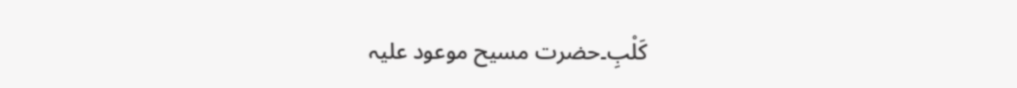كَلْبِ۔حضرت مسیح موعود علیہ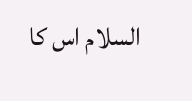السلام اس کا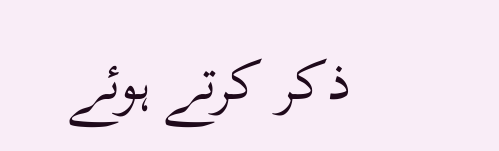ذکر کرتے ہوئے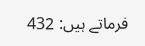فرماتے ہیں: 432